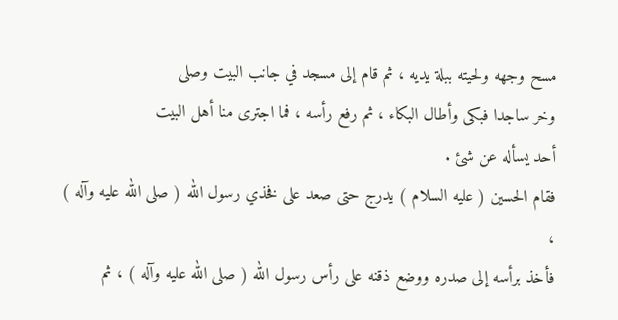مسح وجهه ولحيته ببلة يديه ، ثم قام إلى مسجد في جانب البيت وصلى
وخر ساجدا فبكى وأطال البكاء ، ثم رفع رأسه ، فما اجترى منا أهل البيت
أحد يسأله عن شئ .
فقام الحسين ( عليه السلام ) يدرج حتى صعد على فخذي رسول الله ( صلى الله عليه وآله ) ،
فأخذ برأسه إلى صدره ووضع ذقنه على رأس رسول الله ( صلى الله عليه وآله ) ، ثم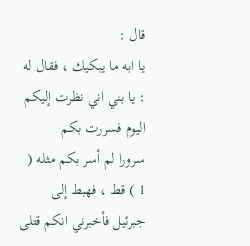قال :
يا ابه ما يبكيك ، فقال له : يا بني اني نظرت إليكم اليوم فسررت بكم
سرورا لم أسر بكم مثله ( 1 ) قط ، فهبط إلى جبرئيل فأخبرني انكم قتلى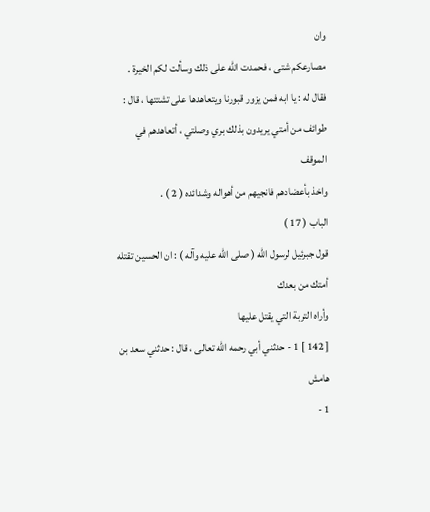وان
مصارعكم شتى ، فحمدت الله على ذلك وسألت لكم الخيرة .
فقال له : يا ابه فمن يزور قبورنا ويتعاهدها على تشتتها ، قال :
طوائف من أمتي يريدون بذلك بري وصلتي ، أتعاهدهم في الموقف
واخذ بأعضادهم فانجيهم من أهواله وشدائده ( 2 ) .
الباب ( 17 )
قول جبرئيل لرسول الله ( صلى الله عليه وآله ) : ان الحسين تقتله أمتك من بعدك
وأراه التربة التي يقتل عليها
[ 142 ] 1 - حدثني أبي رحمه الله تعالى ، قال : حدثني سعد بن
هامش
1 -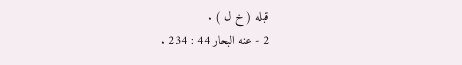قبله ( خ ل ) .
2 - عنه البحار 44 : 234 .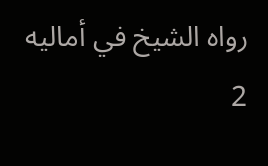رواه الشيخ في أماليه 2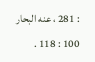: 281 ، عنه البحار 100 : 118 .